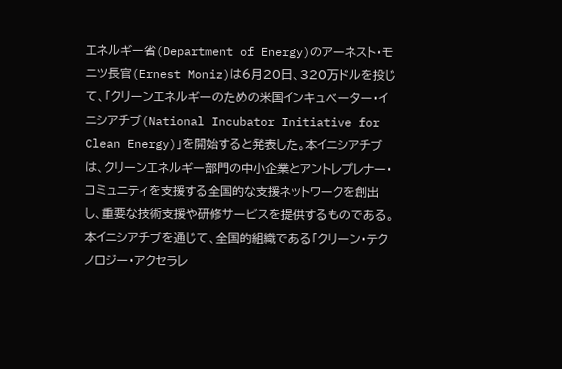エネルギー省(Department of Energy)のアーネスト・モニツ長官(Ernest Moniz)は6月20日、320万ドルを投じて、「クリーンエネルギーのための米国インキュベーター・イニシアチブ(National Incubator Initiative for Clean Energy)」を開始すると発表した。本イニシアチブは、クリーンエネルギー部門の中小企業とアントレプレナー・コミュニティを支援する全国的な支援ネットワークを創出し、重要な技術支援や研修サービスを提供するものである。本イニシアチブを通じて、全国的組織である「クリーン・テクノロジー・アクセラレ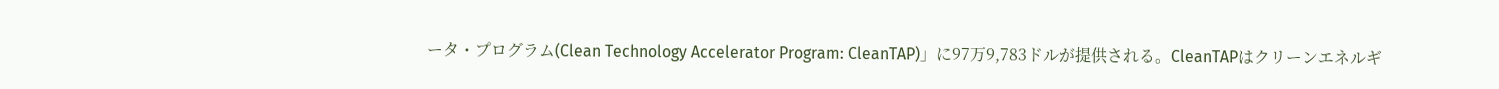ータ・プログラム(Clean Technology Accelerator Program: CleanTAP)」に97万9,783ドルが提供される。CleanTAPはクリーンエネルギ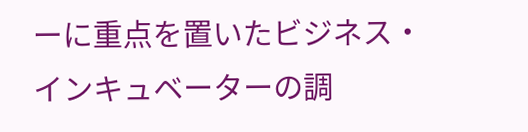ーに重点を置いたビジネス・インキュベーターの調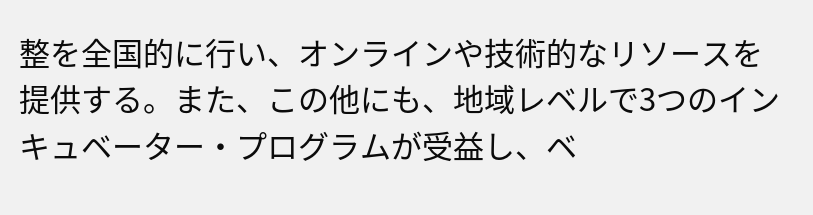整を全国的に行い、オンラインや技術的なリソースを提供する。また、この他にも、地域レベルで3つのインキュベーター・プログラムが受益し、ベ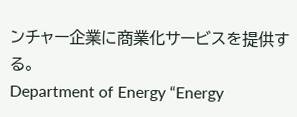ンチャー企業に商業化サービスを提供する。
Department of Energy “Energy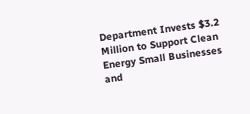Department Invests $3.2 Million to Support Clean Energy Small Businesses and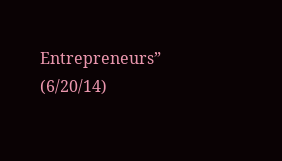Entrepreneurs” (6/20/14)